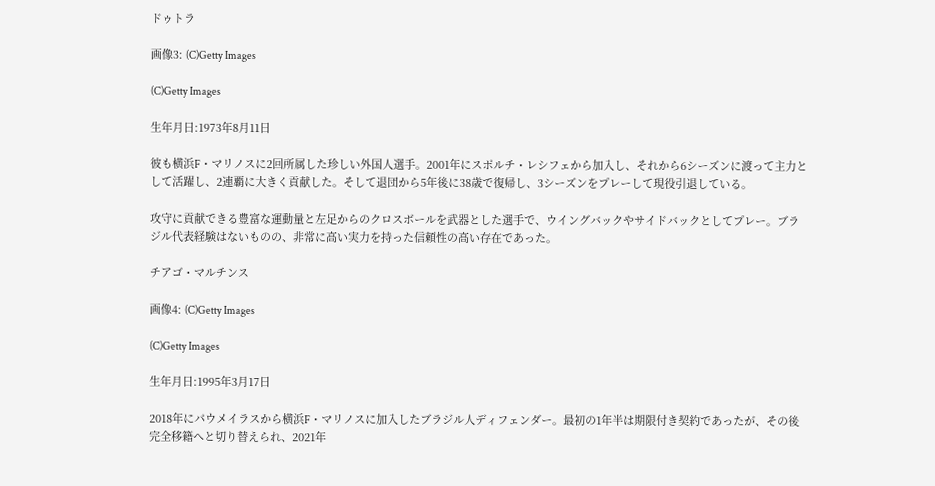ドゥトラ

画像3: (C)Getty Images

(C)Getty Images

生年月日:1973年8月11日

彼も横浜F・マリノスに2回所属した珍しい外国人選手。2001年にスポルチ・レシフェから加入し、それから6シーズンに渡って主力として活躍し、2連覇に大きく貢献した。そして退団から5年後に38歳で復帰し、3シーズンをプレーして現役引退している。

攻守に貢献できる豊富な運動量と左足からのクロスボールを武器とした選手で、ウイングバックやサイドバックとしてプレー。ブラジル代表経験はないものの、非常に高い実力を持った信頼性の高い存在であった。

チアゴ・マルチンス

画像4: (C)Getty Images

(C)Getty Images

生年月日:1995年3月17日

2018年にパウメイラスから横浜F・マリノスに加入したブラジル人ディフェンダー。最初の1年半は期限付き契約であったが、その後完全移籍へと切り替えられ、2021年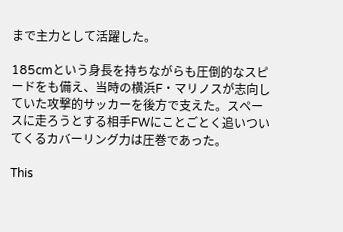まで主力として活躍した。

185cmという身長を持ちながらも圧倒的なスピードをも備え、当時の横浜F・マリノスが志向していた攻撃的サッカーを後方で支えた。スペースに走ろうとする相手FWにことごとく追いついてくるカバーリング力は圧巻であった。

This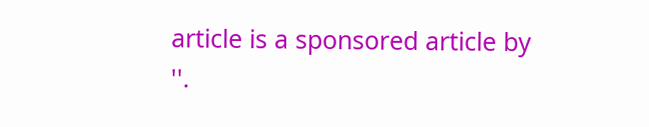article is a sponsored article by
''.